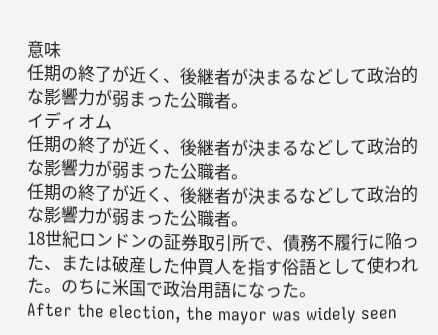意味
任期の終了が近く、後継者が決まるなどして政治的な影響力が弱まった公職者。
イディオム
任期の終了が近く、後継者が決まるなどして政治的な影響力が弱まった公職者。
任期の終了が近く、後継者が決まるなどして政治的な影響力が弱まった公職者。
18世紀ロンドンの証券取引所で、債務不履行に陥った、または破産した仲買人を指す俗語として使われた。のちに米国で政治用語になった。
After the election, the mayor was widely seen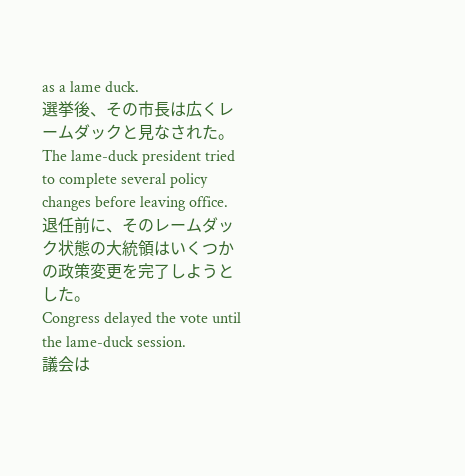as a lame duck.
選挙後、その市長は広くレームダックと見なされた。
The lame-duck president tried to complete several policy changes before leaving office.
退任前に、そのレームダック状態の大統領はいくつかの政策変更を完了しようとした。
Congress delayed the vote until the lame-duck session.
議会は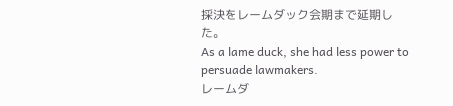採決をレームダック会期まで延期した。
As a lame duck, she had less power to persuade lawmakers.
レームダ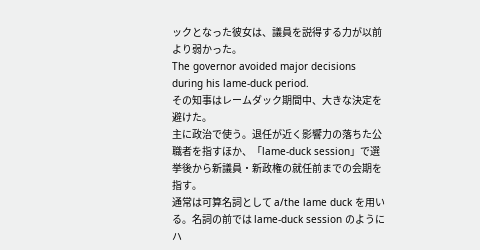ックとなった彼女は、議員を説得する力が以前より弱かった。
The governor avoided major decisions during his lame-duck period.
その知事はレームダック期間中、大きな決定を避けた。
主に政治で使う。退任が近く影響力の落ちた公職者を指すほか、「lame-duck session」で選挙後から新議員・新政権の就任前までの会期を指す。
通常は可算名詞として a/the lame duck を用いる。名詞の前では lame-duck session のようにハ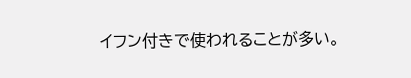イフン付きで使われることが多い。